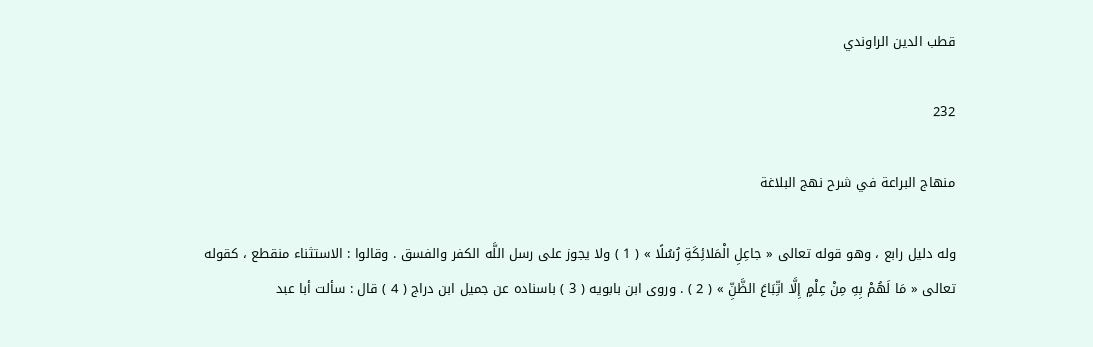قطب الدين الراوندي

232

منهاج البراعة في شرح نهج البلاغة

وله دليل رابع ، وهو قوله تعالى « جاعِلِ الْمَلائِكَةِ رُسُلًا » ( 1 ) ولا يجوز على رسل اللَّه الكفر والفسق . وقالوا : الاستثناء منقطع ، كقوله تعالى « مَا لَهُمْ بِهِ مِنْ عِلْمٍ إِلَّا اتِّبَاعَ الظَّنِّ » ( 2 ) . وروى ابن بابويه ( 3 ) باسناده عن جميل ابن دراج ( 4 ) قال : سألت أبا عبد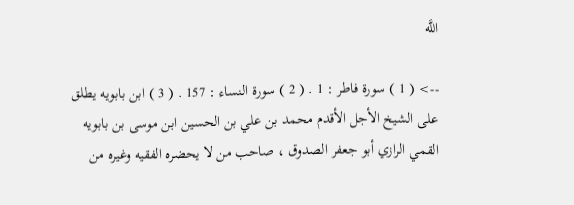اللَّه

--> ( 1 ) سورة فاطر : 1 . ( 2 ) سورة النساء : 157 . ( 3 ) ابن بابويه يطلق على الشيخ الأجل الأقدم محمد بن علي بن الحسين ابن موسى بن بابويه القمي الرازي أبو جعفر الصدوق ، صاحب من لا يحضره الفقيه وغيره من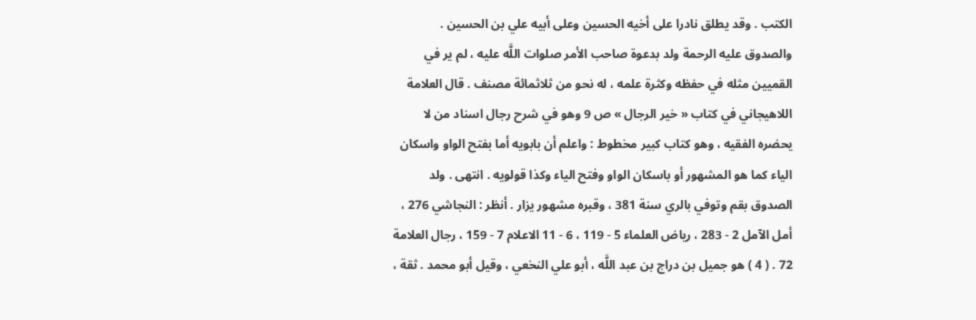الكتب . وقد يطلق نادرا على أخيه الحسين وعلى أبيه علي بن الحسين . والصدوق عليه الرحمة ولد بدعوة صاحب الأمر صلوات اللَّه عليه ، لم ير في القميين مثله في حفظه وكثرة علمه ، له نحو من ثلاثمائة مصنف . قال العلامة اللاهيجاني في كتاب « خير الرجال » ص 9 وهو في شرح رجال اسناد من لا يحضره الفقيه ، وهو كتاب كبير مخطوط : واعلم أن بابويه أما بفتح الواو واسكان الياء كما هو المشهور أو باسكان الواو وفتح الياء وكذا قولويه . انتهى . ولد الصدوق بقم وتوفي بالري سنة 381 ، وقبره مشهور يزار . أنظر : النجاشي 276 ، أمل الآمل 2 - 283 ، رياض العلماء 5 - 119 ، 6 - 11 الاعلام 7 - 159 ، رجال العلامة 72 . ( 4 ) هو جميل بن دراج بن عبد اللَّه ، أبو علي النخعي ، وقيل أبو محمد . ثقة ،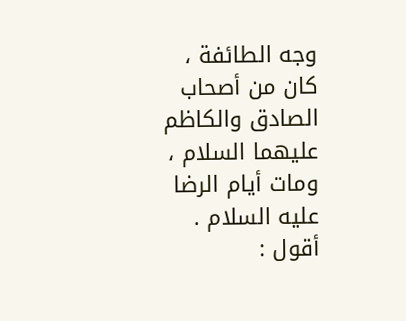وجه الطائفة ، كان من أصحاب الصادق والكاظم عليهما السلام ، ومات أيام الرضا عليه السلام . أقول :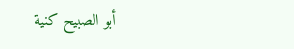أبو الصبيح كنية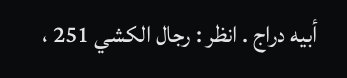أبيه دراج . انظر : رجال الكشي 251 ،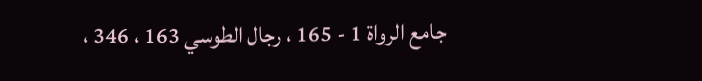جامع الرواة 1 - 165 ، رجال الطوسي 163 ، 346 ،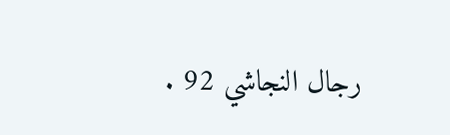رجال النجاشي 92 .